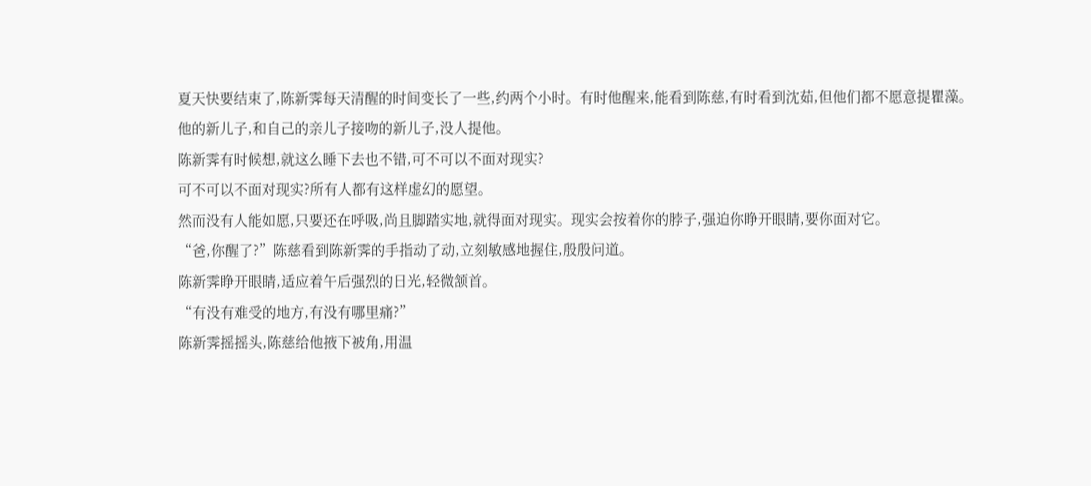夏天快要结束了,陈新霁每天清醒的时间变长了一些,约两个小时。有时他醒来,能看到陈慈,有时看到沈茹,但他们都不愿意提瞿藻。
他的新儿子,和自己的亲儿子接吻的新儿子,没人提他。
陈新霁有时候想,就这么睡下去也不错,可不可以不面对现实?
可不可以不面对现实?所有人都有这样虚幻的愿望。
然而没有人能如愿,只要还在呼吸,尚且脚踏实地,就得面对现实。现实会按着你的脖子,强迫你睁开眼睛,要你面对它。
“爸,你醒了?”陈慈看到陈新霁的手指动了动,立刻敏感地握住,殷殷问道。
陈新霁睁开眼睛,适应着午后强烈的日光,轻微颔首。
“有没有难受的地方,有没有哪里痛?”
陈新霁摇摇头,陈慈给他掖下被角,用温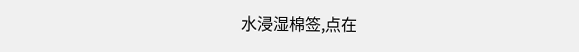水浸湿棉签,点在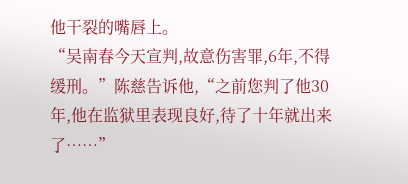他干裂的嘴唇上。
“吴南春今天宣判,故意伤害罪,6年,不得缓刑。”陈慈告诉他,“之前您判了他30年,他在监狱里表现良好,待了十年就出来了……”